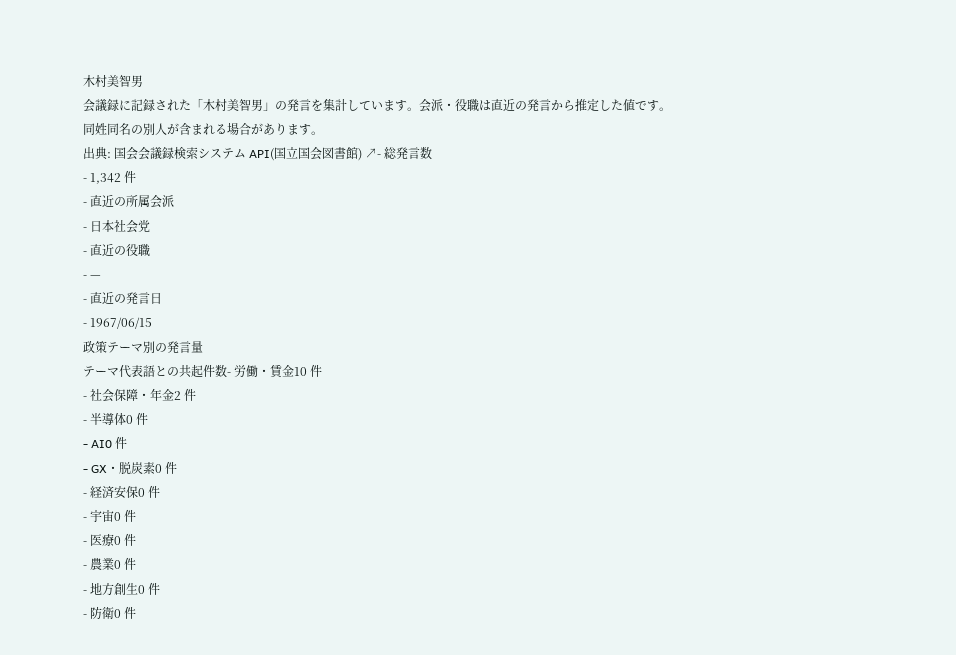木村美智男
会議録に記録された「木村美智男」の発言を集計しています。会派・役職は直近の発言から推定した値です。同姓同名の別人が含まれる場合があります。
出典: 国会会議録検索システム API(国立国会図書館) ↗- 総発言数
- 1,342 件
- 直近の所属会派
- 日本社会党
- 直近の役職
- —
- 直近の発言日
- 1967/06/15
政策テーマ別の発言量
テーマ代表語との共起件数- 労働・賃金10 件
- 社会保障・年金2 件
- 半導体0 件
- AI0 件
- GX・脱炭素0 件
- 経済安保0 件
- 宇宙0 件
- 医療0 件
- 農業0 件
- 地方創生0 件
- 防衛0 件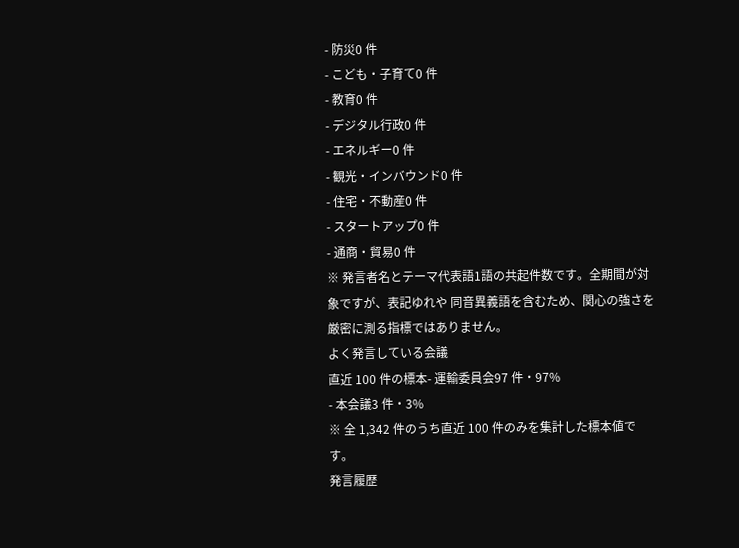- 防災0 件
- こども・子育て0 件
- 教育0 件
- デジタル行政0 件
- エネルギー0 件
- 観光・インバウンド0 件
- 住宅・不動産0 件
- スタートアップ0 件
- 通商・貿易0 件
※ 発言者名とテーマ代表語1語の共起件数です。全期間が対象ですが、表記ゆれや 同音異義語を含むため、関心の強さを厳密に測る指標ではありません。
よく発言している会議
直近 100 件の標本- 運輸委員会97 件・97%
- 本会議3 件・3%
※ 全 1,342 件のうち直近 100 件のみを集計した標本値です。
発言履歴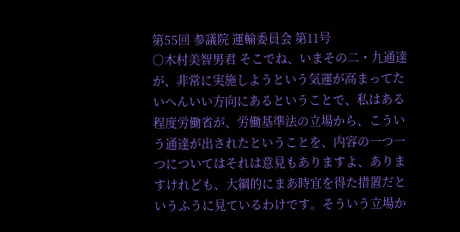第55回 参議院 運輸委員会 第11号
○木村美智男君 そこでね、いまその二・九通達が、非常に実施しようという気運が高まってたいへんいい方向にあるということで、私はある程度労働省が、労働基準法の立場から、こういう通達が出されたということを、内容の一つ一つについてはそれは意見もありますよ、ありますけれども、大綱的にまあ時宜を得た措置だというふうに見ているわけです。そういう立場か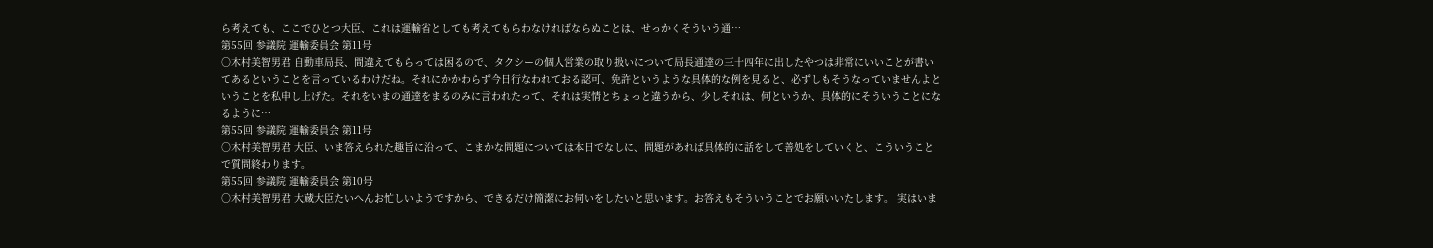ら考えても、ここでひとつ大臣、これは運輸省としても考えてもらわなければならぬことは、せっかくそういう通…
第55回 参議院 運輸委員会 第11号
○木村美智男君 自動車局長、間違えてもらっては困るので、タクシーの個人営業の取り扱いについて局長通達の三十四年に出したやつは非常にいいことが書いてあるということを言っているわけだね。それにかかわらず今日行なわれておる認可、免許というような具体的な例を見ると、必ずしもそうなっていませんよということを私申し上げた。それをいまの通達をまるのみに言われたって、それは実情とちょっと違うから、少しそれは、何というか、具体的にそういうことになるように…
第55回 参議院 運輸委員会 第11号
○木村美智男君 大臣、いま答えられた趣旨に沿って、こまかな問題については本日でなしに、問題があれば具体的に話をして善処をしていくと、こういうことで質問終わります。
第55回 参議院 運輸委員会 第10号
○木村美智男君 大蔵大臣たいへんお忙しいようですから、できるだけ簡潔にお伺いをしたいと思います。お答えもそういうことでお願いいたします。 実はいま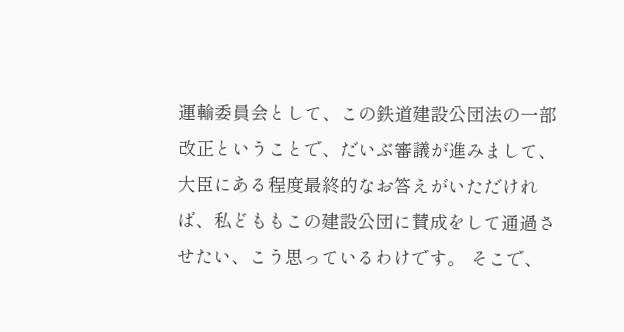運輸委員会として、この鉄道建設公団法の一部改正ということで、だいぶ審議が進みまして、大臣にある程度最終的なお答えがいただければ、私どももこの建設公団に賛成をして通過させたい、こう思っているわけです。 そこで、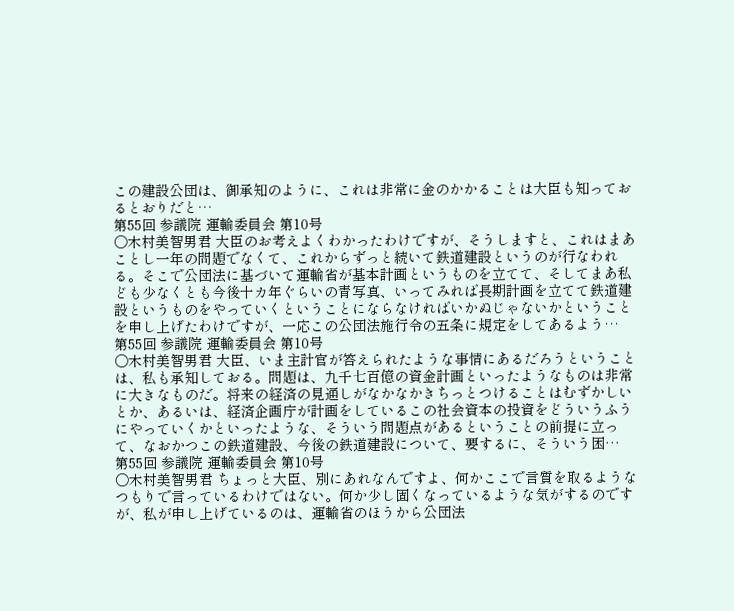この建設公団は、御承知のように、これは非常に金のかかることは大臣も知っておるとおりだと…
第55回 参議院 運輸委員会 第10号
○木村美智男君 大臣のお考えよくわかったわけですが、そうしますと、これはまあことし一年の問題でなくて、これからずっと続いて鉄道建設というのが行なわれる。そこで公団法に基づいて運輸省が基本計画というものを立てて、そしてまあ私ども少なくとも今後十カ年ぐらいの青写真、いってみれば長期計画を立てて鉄道建設というものをやっていくということにならなければいかぬじゃないかということを申し上げたわけですが、一応この公団法施行令の五条に規定をしてあるよう…
第55回 参議院 運輸委員会 第10号
○木村美智男君 大臣、いま主計官が答えられたような事情にあるだろうということは、私も承知しておる。問題は、九千七百億の資金計画といったようなものは非常に大きなものだ。将来の経済の見通しがなかなかきちっとつけることはむずかしいとか、あるいは、経済企画庁が計画をしているこの社会資本の投資をどういうふうにやっていくかといったような、そういう問題点があるということの前提に立って、なおかつこの鉄道建設、今後の鉄道建設について、要するに、そういう困…
第55回 参議院 運輸委員会 第10号
○木村美智男君 ちょっと大臣、別にあれなんですよ、何かここで言質を取るようなつもりで言っているわけではない。何か少し固くなっているような気がするのですが、私が申し上げているのは、運輸省のほうから公団法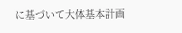に基づいて大体基本計画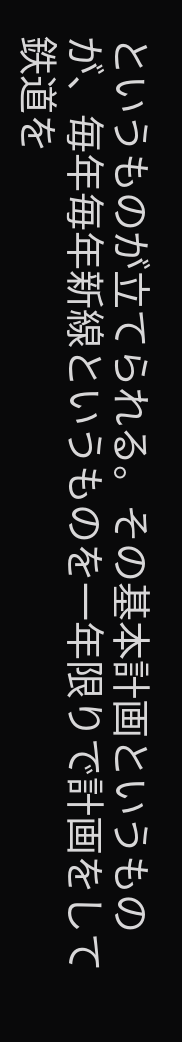というものが立てられる。その基本計画というものが、毎年毎年新線というものを一年限りで計画をして鉄道を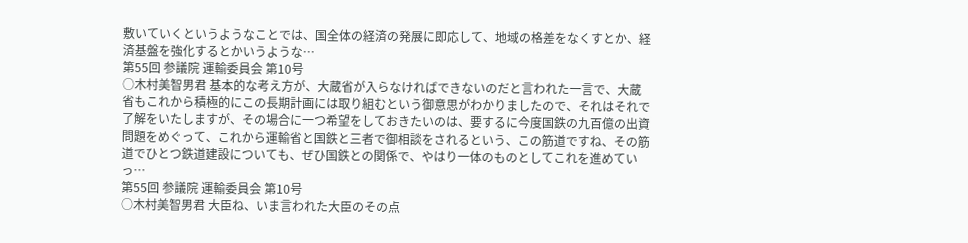敷いていくというようなことでは、国全体の経済の発展に即応して、地域の格差をなくすとか、経済基盤を強化するとかいうような…
第55回 参議院 運輸委員会 第10号
○木村美智男君 基本的な考え方が、大蔵省が入らなければできないのだと言われた一言で、大蔵省もこれから積極的にこの長期計画には取り組むという御意思がわかりましたので、それはそれで了解をいたしますが、その場合に一つ希望をしておきたいのは、要するに今度国鉄の九百億の出資問題をめぐって、これから運輸省と国鉄と三者で御相談をされるという、この筋道ですね、その筋道でひとつ鉄道建設についても、ぜひ国鉄との関係で、やはり一体のものとしてこれを進めていっ…
第55回 参議院 運輸委員会 第10号
○木村美智男君 大臣ね、いま言われた大臣のその点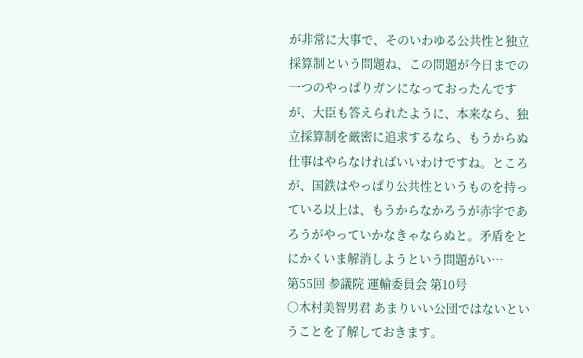が非常に大事で、そのいわゆる公共性と独立採算制という問題ね、この問題が今日までの一つのやっぱりガンになっておったんですが、大臣も答えられたように、本来なら、独立採算制を厳密に追求するなら、もうからぬ仕事はやらなければいいわけですね。ところが、国鉄はやっぱり公共性というものを持っている以上は、もうからなかろうが赤字であろうがやっていかなきゃならぬと。矛盾をとにかくいま解消しようという問題がい…
第55回 参議院 運輸委員会 第10号
○木村美智男君 あまりいい公団ではないということを了解しておきます。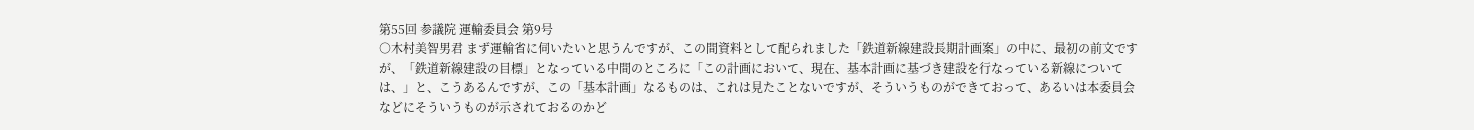第55回 参議院 運輸委員会 第9号
○木村美智男君 まず運輸省に伺いたいと思うんですが、この間資料として配られました「鉄道新線建設長期計画案」の中に、最初の前文ですが、「鉄道新線建設の目標」となっている中間のところに「この計画において、現在、基本計画に基づき建設を行なっている新線については、」と、こうあるんですが、この「基本計画」なるものは、これは見たことないですが、そういうものができておって、あるいは本委員会などにそういうものが示されておるのかど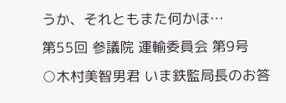うか、それともまた何かほ…
第55回 参議院 運輸委員会 第9号
○木村美智男君 いま鉄監局長のお答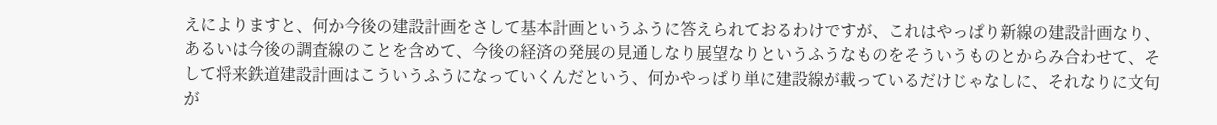えによりますと、何か今後の建設計画をさして基本計画というふうに答えられておるわけですが、これはやっぱり新線の建設計画なり、あるいは今後の調査線のことを含めて、今後の経済の発展の見通しなり展望なりというふうなものをそういうものとからみ合わせて、そして将来鉄道建設計画はこういうふうになっていくんだという、何かやっぱり単に建設線が載っているだけじゃなしに、それなりに文句が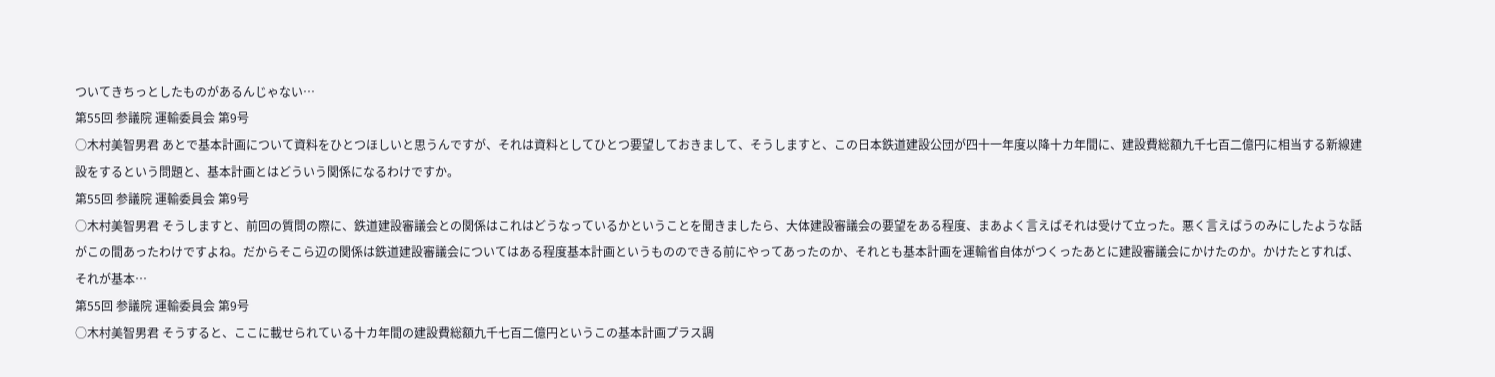ついてきちっとしたものがあるんじゃない…
第55回 参議院 運輸委員会 第9号
○木村美智男君 あとで基本計画について資料をひとつほしいと思うんですが、それは資料としてひとつ要望しておきまして、そうしますと、この日本鉄道建設公団が四十一年度以降十カ年間に、建設費総額九千七百二億円に相当する新線建設をするという問題と、基本計画とはどういう関係になるわけですか。
第55回 参議院 運輸委員会 第9号
○木村美智男君 そうしますと、前回の質問の際に、鉄道建設審議会との関係はこれはどうなっているかということを聞きましたら、大体建設審議会の要望をある程度、まあよく言えばそれは受けて立った。悪く言えばうのみにしたような話がこの間あったわけですよね。だからそこら辺の関係は鉄道建設審議会についてはある程度基本計画というもののできる前にやってあったのか、それとも基本計画を運輸省自体がつくったあとに建設審議会にかけたのか。かけたとすれば、それが基本…
第55回 参議院 運輸委員会 第9号
○木村美智男君 そうすると、ここに載せられている十カ年間の建設費総額九千七百二億円というこの基本計画プラス調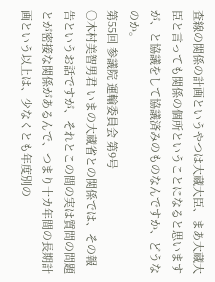査線の関係の計画というやつは大蔵大臣、まあ大蔵大臣と言っても関係の個所ということになると思いますが、と協議をして協議済みのものなんですか、どうなのか。
第55回 参議院 運輸委員会 第9号
○木村美智男君 いまの大蔵省との関係では、その報告というお話ですが、それとこの間の実は質問の問題とが密接な関係があるんで、つまり十カ年間の長期計画という以上は、少なくとも年度別の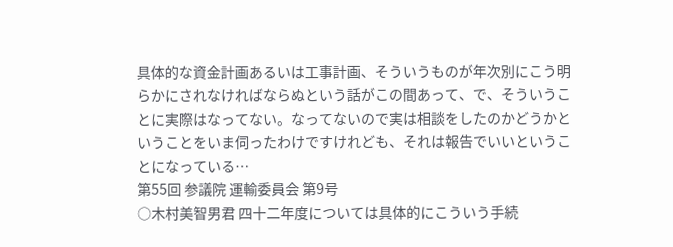具体的な資金計画あるいは工事計画、そういうものが年次別にこう明らかにされなければならぬという話がこの間あって、で、そういうことに実際はなってない。なってないので実は相談をしたのかどうかということをいま伺ったわけですけれども、それは報告でいいということになっている…
第55回 参議院 運輸委員会 第9号
○木村美智男君 四十二年度については具体的にこういう手続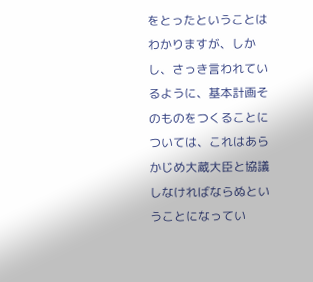をとったということはわかりますが、しかし、さっき言われているように、基本計画そのものをつくることについては、これはあらかじめ大蔵大臣と協議しなければならぬということになってい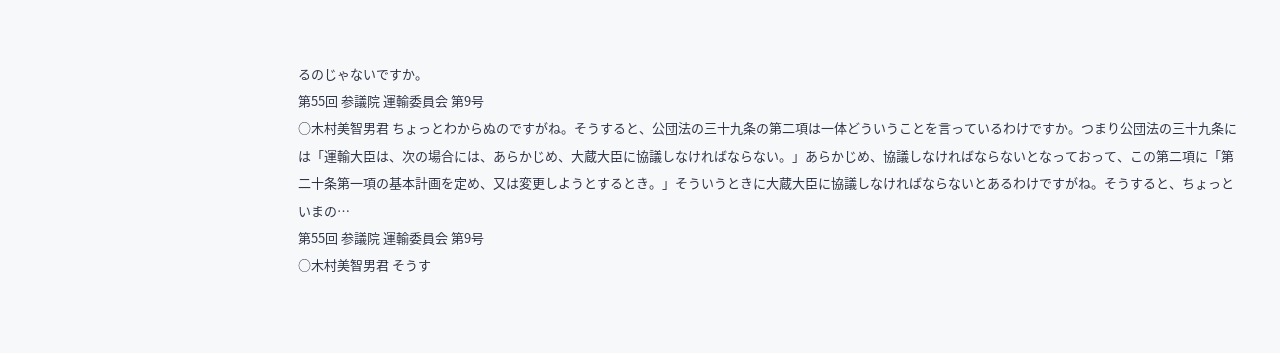るのじゃないですか。
第55回 参議院 運輸委員会 第9号
○木村美智男君 ちょっとわからぬのですがね。そうすると、公団法の三十九条の第二項は一体どういうことを言っているわけですか。つまり公団法の三十九条には「運輸大臣は、次の場合には、あらかじめ、大蔵大臣に協議しなければならない。」あらかじめ、協議しなければならないとなっておって、この第二項に「第二十条第一項の基本計画を定め、又は変更しようとするとき。」そういうときに大蔵大臣に協議しなければならないとあるわけですがね。そうすると、ちょっといまの…
第55回 参議院 運輸委員会 第9号
○木村美智男君 そうす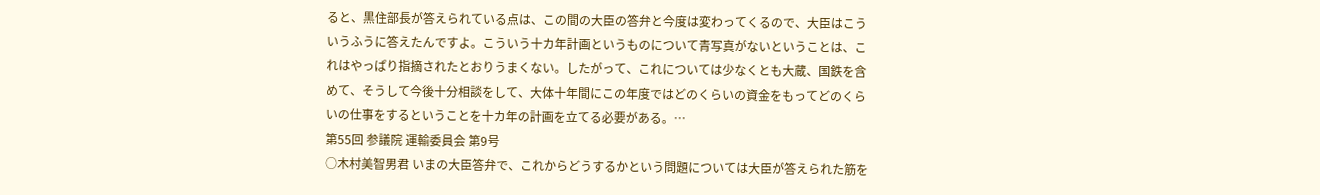ると、黒住部長が答えられている点は、この間の大臣の答弁と今度は変わってくるので、大臣はこういうふうに答えたんですよ。こういう十カ年計画というものについて青写真がないということは、これはやっぱり指摘されたとおりうまくない。したがって、これについては少なくとも大蔵、国鉄を含めて、そうして今後十分相談をして、大体十年間にこの年度ではどのくらいの資金をもってどのくらいの仕事をするということを十カ年の計画を立てる必要がある。…
第55回 参議院 運輸委員会 第9号
○木村美智男君 いまの大臣答弁で、これからどうするかという問題については大臣が答えられた筋を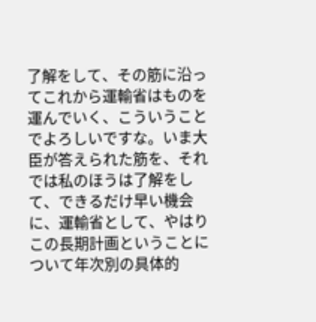了解をして、その筋に沿ってこれから運輸省はものを運んでいく、こういうことでよろしいですな。いま大臣が答えられた筋を、それでは私のほうは了解をして、できるだけ早い機会に、運輸省として、やはりこの長期計画ということについて年次別の具体的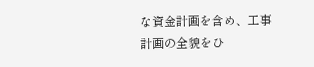な資金計画を含め、工事計画の全貌をひ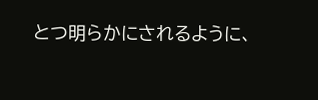とつ明らかにされるように、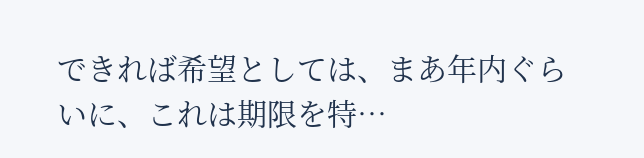できれば希望としては、まあ年内ぐらいに、これは期限を特…